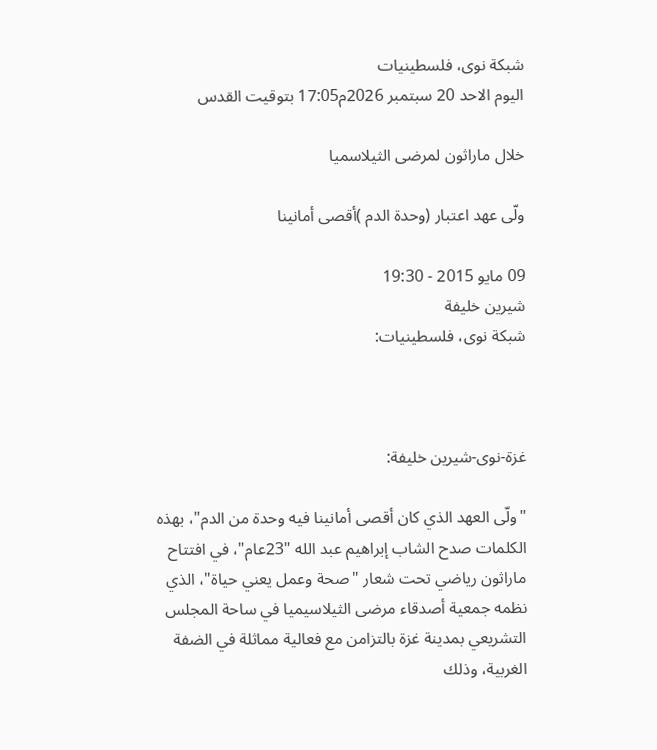شبكة نوى، فلسطينيات
اليوم الاحد 20 سبتمبر 2026م17:05 بتوقيت القدس

خلال ماراثون لمرضى الثيلاسميا

ولّى عهد اعتبار (وحدة الدم )أقصى أمانينا

09 مايو 2015 - 19:30
شيرين خليفة
شبكة نوى، فلسطينيات:



غزة-نوى-شيرين خليفة:

"ولّى العهد الذي كان أقصى أمانينا فيه وحدة من الدم"، بهذه الكلمات صدح الشاب إبراهيم عبد الله "23عام"، في افتتاح ماراثون رياضي تحت شعار "صحة وعمل يعني حياة"، الذي نظمه جمعية أصدقاء مرضى الثيلاسيميا في ساحة المجلس التشريعي بمدينة غزة بالتزامن مع فعالية مماثلة في الضفة الغربية، وذلك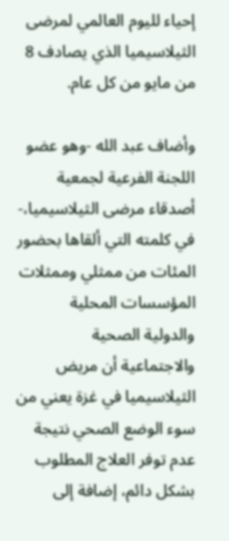إحياء لليوم العالمي لمرضى الثيلاسيميا الذي يصادف 8 من مايو من كل عام.

وأضاف عبد الله -وهو عضو اللجنة الفرعية لجمعية أصدقاء مرضى الثيلاسيميا،- في كلمته التي ألقاها بحضور المئات من ممثلي وممثلات المؤسسات المحلية والدولية الصحية والاجتماعية أن مريض الثيلاسيميا في غزة يعني من سوء الوضع الصحي نتيجة عدم توفر العلاج المطلوب بشكل دائم، إضافة إلى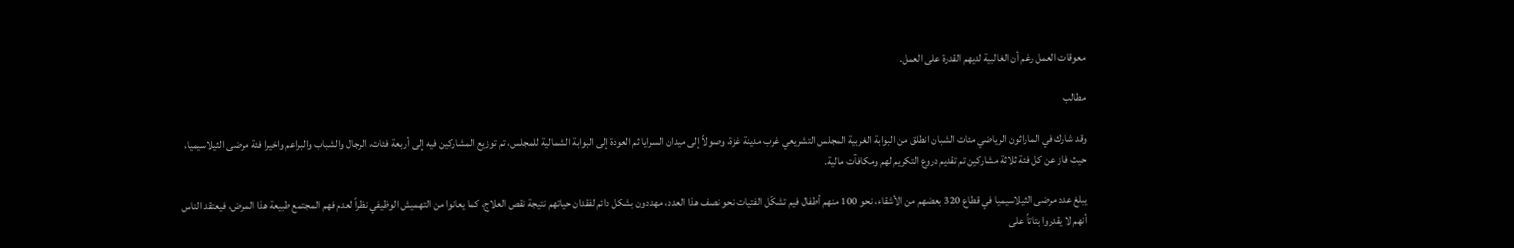معوقات العمل رغم أن الغالبية لديهم القدرة على العمل.

مطالب

وقد شارك في الماراثون الرياضي مئات الشبان انطلق من البوابة الغربية المجلس التشريعي غرب مدينة غزة، وصولاً إلى ميدان السرايا ثم العودة إلى البوابة الشمالية للمجلس، تم توزيع المشاركين فيه إلى أربعة فئات، الرجال والشباب والبراعم واخيرا فئة مرضى الثيلاسيميا، حيث فاز عن كل فئة ثلاثة مشاركين تم تقديم دروع التكريم لهم ومكافآت مالية.

يبلغ عدد مرضى الثيلاسيميا في قطاع 320 بعضهم من الأشقاء، نحو 100 منهم أطفال فيم تشكّل الفتيات نحو نصف هذا العدد، مهددون بشكل دائم لفقدان حياتهم نتيجة نقص العلاج، كما يعانوا من التهميش الوظيفي نظراً لعدم فهم المجتمع طبيعة هذا المرض، فيعتقد الناس أنهم لا يقدروا بتاتاً على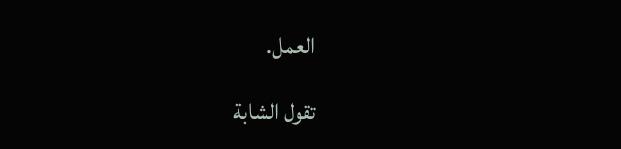العمل.

تقول الشابة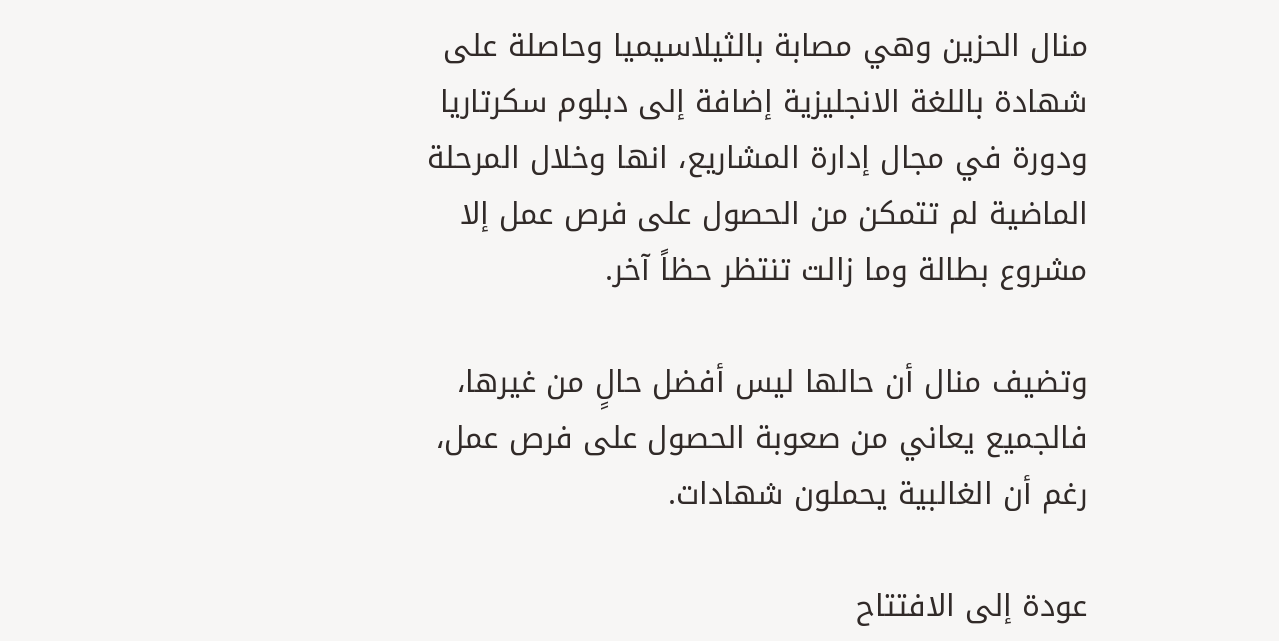منال الحزين وهي مصابة بالثيلاسيميا وحاصلة على شهادة باللغة الانجليزية إضافة إلى دبلوم سكرتاريا ودورة في مجال إدارة المشاريع، انها وخلال المرحلة الماضية لم تتمكن من الحصول على فرص عمل إلا مشروع بطالة وما زالت تنتظر حظاً آخر.

وتضيف منال أن حالها ليس أفضل حالٍ من غيرها، فالجميع يعاني من صعوبة الحصول على فرص عمل، رغم أن الغالبية يحملون شهادات.

عودة إلى الافتتاح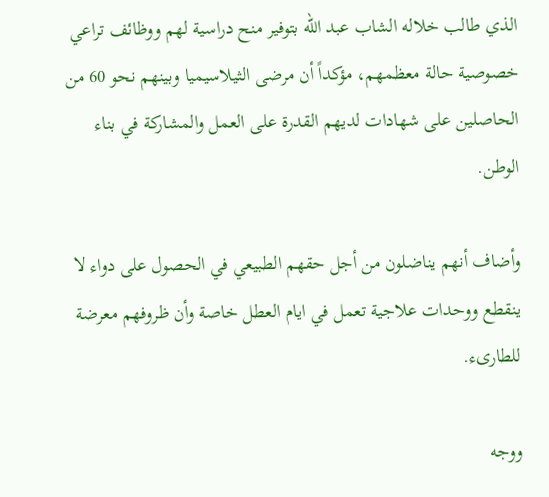الذي طالب خلاله الشاب عبد الله بتوفير منح دراسية لهم ووظائف تراعي خصوصية حالة معظمهم، مؤكداً أن مرضى الثيلاسيميا وبينهم نحو 60 من الحاصلين على شهادات لديهم القدرة على العمل والمشاركة في بناء الوطن.

وأضاف أنهم يناضلون من أجل حقهم الطبيعي في الحصول على دواء لا ينقطع ووحدات علاجية تعمل في ايام العطل خاصة وأن ظروفهم معرضة للطارىء.

ووجه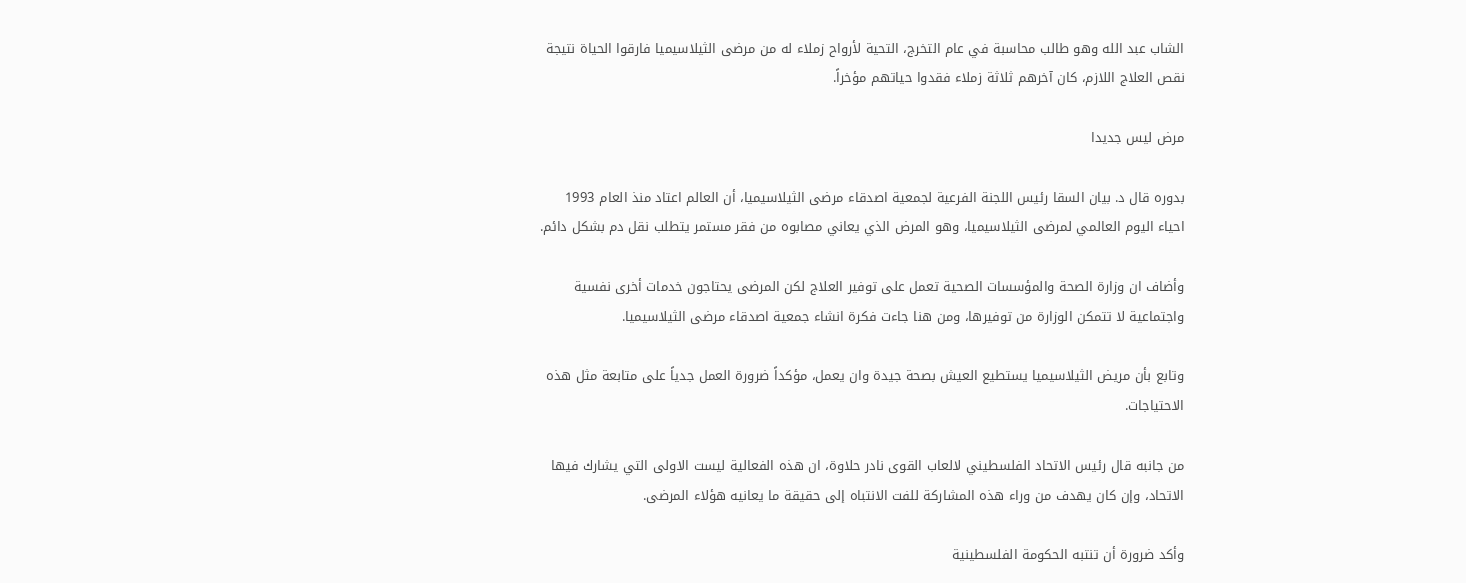الشاب عبد الله وهو طالب محاسبة في عام التخرج، التحية لأرواح زملاء له من مرضى الثيلاسيميا فارقوا الحياة نتيجة نقص العلاج اللازم، كان آخرهم ثلاثة زملاء فقدوا حياتهم مؤخراً.

مرض ليس جديدا

بدوره قال د. بيان السقا رئيس اللجنة الفرعية لجمعية اصدقاء مرضى الثيلاسيميا، أن العالم اعتاد منذ العام 1993 احياء اليوم العالمي لمرضى الثيلاسيميا، وهو المرض الذي يعاني مصابوه من فقر مستمر يتطلب نقل دم بشكل دائم.

وأضاف ان وزارة الصحة والمؤسسات الصحية تعمل على توفير العلاج لكن المرضى يحتاجون خدمات أخرى نفسية واجتماعية لا تتمكن الوزارة من توفيرها، ومن هنا جاءت فكرة انشاء جمعية اصدقاء مرضى الثيلاسيميا.

وتابع بأن مريض الثيلاسيميا يستطيع العيش بصحة جيدة وان يعمل، مؤكداً ضرورة العمل جدياً على متابعة مثل هذه الاحتياجات.

من جانبه قال رئيس الاتحاد الفلسطيني لالعاب القوى نادر حلاوة، ان هذه الفعالية ليست الاولى التي يشارك فيها الاتحاد، وإن كان يهدف من وراء هذه المشاركة للفت الانتباه إلى حقيقة ما يعانيه هؤلاء المرضى.

وأكد ضرورة أن تنتبه الحكومة الفلسطينية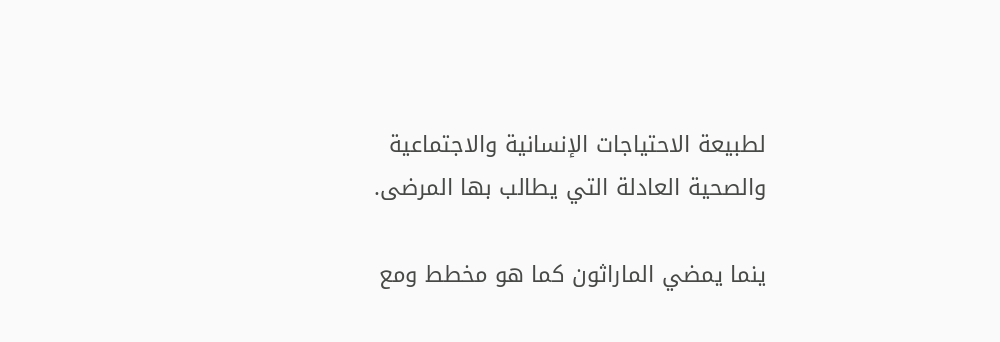لطبيعة الاحتياجات الإنسانية والاجتماعية والصحية العادلة التي يطالب بها المرضى.

ينما يمضي الماراثون كما هو مخطط ومع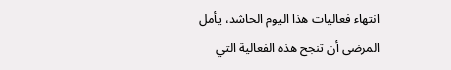انتهاء فعاليات هذا اليوم الحاشد، يأمل المرضى أن تنجح هذه الفعالية التي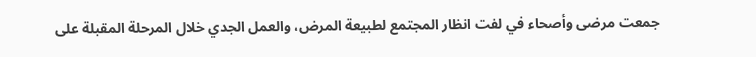جمعت مرضى وأصحاء في لفت انظار المجتمع لطبيعة المرض، والعمل الجدي خلال المرحلة المقبلة على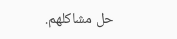حل مشاكلهم.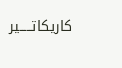كاريكاتـــــير